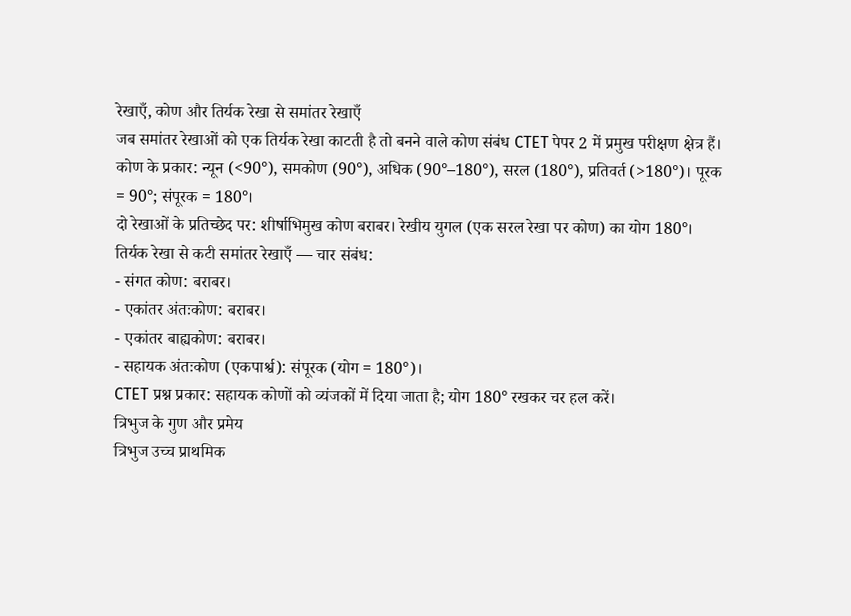रेखाएँ, कोण और तिर्यक रेखा से समांतर रेखाएँ
जब समांतर रेखाओं को एक तिर्यक रेखा काटती है तो बनने वाले कोण संबंध CTET पेपर 2 में प्रमुख परीक्षण क्षेत्र हैं।
कोण के प्रकार: न्यून (<90°), समकोण (90°), अधिक (90°–180°), सरल (180°), प्रतिवर्त (>180°)। पूरक = 90°; संपूरक = 180°।
दो रेखाओं के प्रतिच्छेद पर: शीर्षाभिमुख कोण बराबर। रेखीय युगल (एक सरल रेखा पर कोण) का योग 180°।
तिर्यक रेखा से कटी समांतर रेखाएँ — चार संबंध:
- संगत कोण: बराबर।
- एकांतर अंतःकोण: बराबर।
- एकांतर बाह्यकोण: बराबर।
- सहायक अंतःकोण (एकपार्श्व): संपूरक (योग = 180°)।
CTET प्रश्न प्रकार: सहायक कोणों को व्यंजकों में दिया जाता है; योग 180° रखकर चर हल करें।
त्रिभुज के गुण और प्रमेय
त्रिभुज उच्च प्राथमिक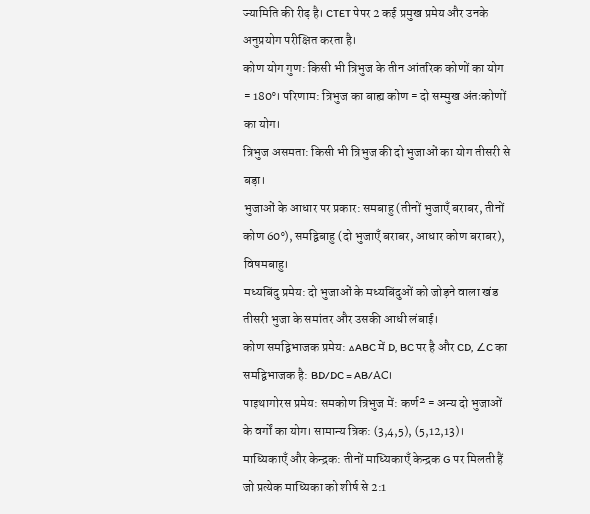ज्यामिति की रीढ़ है। CTET पेपर 2 कई प्रमुख प्रमेय और उनके अनुप्रयोग परीक्षित करता है।
कोण योग गुण: किसी भी त्रिभुज के तीन आंतरिक कोणों का योग = 180°। परिणाम: त्रिभुज का बाह्य कोण = दो सम्मुख अंतःकोणों का योग।
त्रिभुज असमता: किसी भी त्रिभुज की दो भुजाओं का योग तीसरी से बड़ा।
भुजाओं के आधार पर प्रकार: समबाहु (तीनों भुजाएँ बराबर, तीनों कोण 60°), समद्विबाहु (दो भुजाएँ बराबर, आधार कोण बराबर), विषमबाहु।
मध्यबिंदु प्रमेय: दो भुजाओं के मध्यबिंदुओं को जोड़ने वाला खंड तीसरी भुजा के समांतर और उसकी आधी लंबाई।
कोण समद्विभाजक प्रमेय: △ABC में D, BC पर है और CD, ∠C का समद्विभाजक है: BD/DC = AB/AC।
पाइथागोरस प्रमेय: समकोण त्रिभुज में: कर्ण² = अन्य दो भुजाओं के वर्गों का योग। सामान्य त्रिक: (3,4,5), (5,12,13)।
माध्यिकाएँ और केन्द्रक: तीनों माध्यिकाएँ केन्द्रक G पर मिलती हैं जो प्रत्येक माध्यिका को शीर्ष से 2:1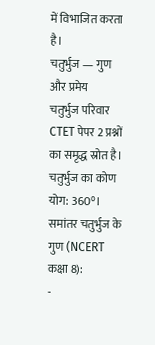में विभाजित करता है।
चतुर्भुज — गुण और प्रमेय
चतुर्भुज परिवार CTET पेपर 2 प्रश्नों का समृद्ध स्रोत है।
चतुर्भुज का कोण योग: 360°।
समांतर चतुर्भुज के गुण (NCERT कक्षा 8):
-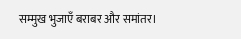सम्मुख भुजाएँ बराबर और समांतर।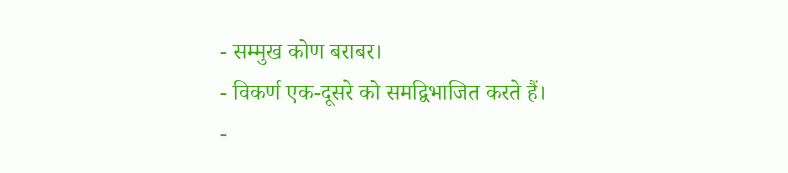- सम्मुख कोण बराबर।
- विकर्ण एक-दूसरे को समद्विभाजित करते हैं।
-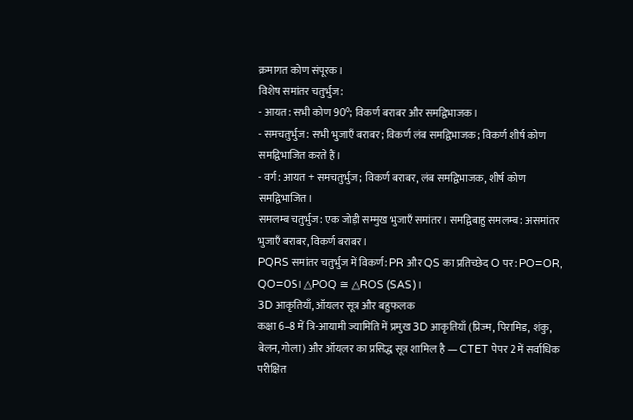क्रमागत कोण संपूरक।
विशेष समांतर चतुर्भुज:
- आयत: सभी कोण 90°; विकर्ण बराबर और समद्विभाजक।
- समचतुर्भुज: सभी भुजाएँ बराबर; विकर्ण लंब समद्विभाजक; विकर्ण शीर्ष कोण समद्विभाजित करते हैं।
- वर्ग: आयत + समचतुर्भुज; विकर्ण बराबर, लंब समद्विभाजक, शीर्ष कोण समद्विभाजित।
समलम्ब चतुर्भुज: एक जोड़ी सम्मुख भुजाएँ समांतर। समद्विबाहु समलम्ब: असमांतर भुजाएँ बराबर, विकर्ण बराबर।
PQRS समांतर चतुर्भुज में विकर्ण: PR और QS का प्रतिच्छेद O पर: PO=OR, QO=OS। △POQ ≅ △ROS (SAS)।
3D आकृतियाँ, ऑयलर सूत्र और बहुफलक
कक्षा 6–8 में त्रि-आयामी ज्यामिति में प्रमुख 3D आकृतियाँ (प्रिज्म, पिरामिड, शंकु, बेलन, गोला) और ऑयलर का प्रसिद्ध सूत्र शामिल है — CTET पेपर 2 में सर्वाधिक परीक्षित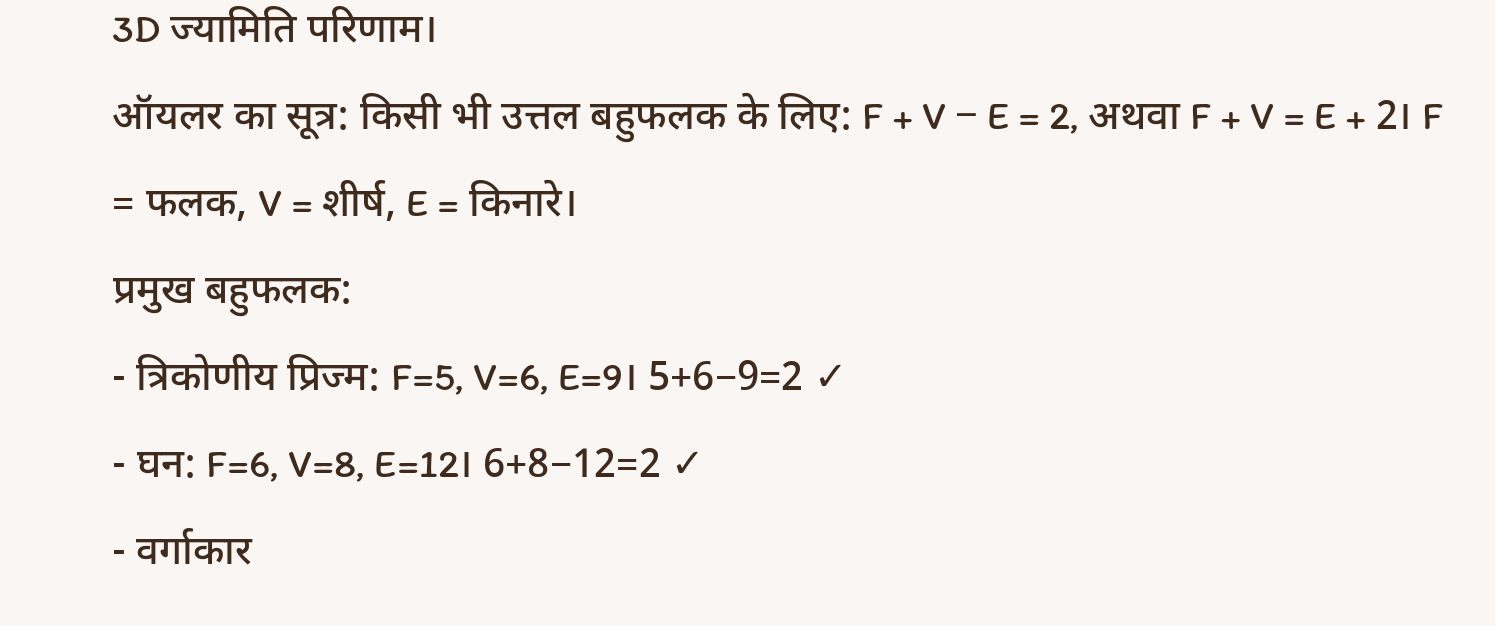3D ज्यामिति परिणाम।
ऑयलर का सूत्र: किसी भी उत्तल बहुफलक के लिए: F + V − E = 2, अथवा F + V = E + 2। F = फलक, V = शीर्ष, E = किनारे।
प्रमुख बहुफलक:
- त्रिकोणीय प्रिज्म: F=5, V=6, E=9। 5+6−9=2 ✓
- घन: F=6, V=8, E=12। 6+8−12=2 ✓
- वर्गाकार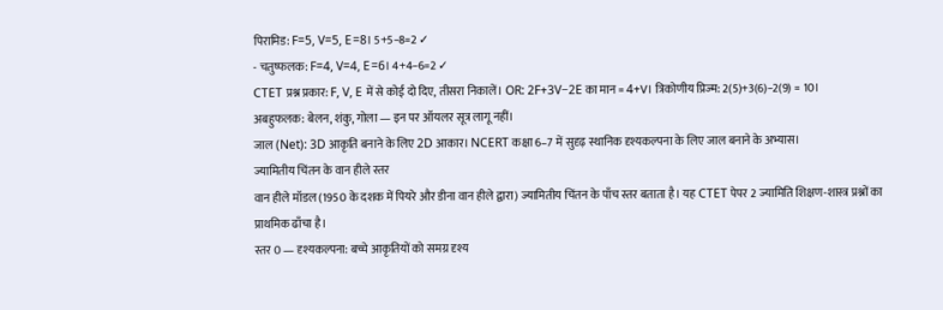पिरामिड: F=5, V=5, E=8। 5+5−8=2 ✓
- चतुष्फलक: F=4, V=4, E=6। 4+4−6=2 ✓
CTET प्रश्न प्रकार: F, V, E में से कोई दो दिए, तीसरा निकालें। OR: 2F+3V−2E का मान = 4+V। त्रिकोणीय प्रिज्म: 2(5)+3(6)−2(9) = 10।
अबहुफलक: बेलन, शंकु, गोला — इन पर ऑयलर सूत्र लागू नहीं।
जाल (Net): 3D आकृति बनाने के लिए 2D आकार। NCERT कक्षा 6–7 में सुदृढ़ स्थानिक दृश्यकल्पना के लिए जाल बनाने के अभ्यास।
ज्यामितीय चिंतन के वान हीले स्तर
वान हीले मॉडल (1950 के दशक में पियरे और डीना वान हीले द्वारा) ज्यामितीय चिंतन के पाँच स्तर बताता है। यह CTET पेपर 2 ज्यामिति शिक्षण-शास्त्र प्रश्नों का प्राथमिक ढाँचा है।
स्तर 0 — दृश्यकल्पना: बच्चे आकृतियों को समग्र दृश्य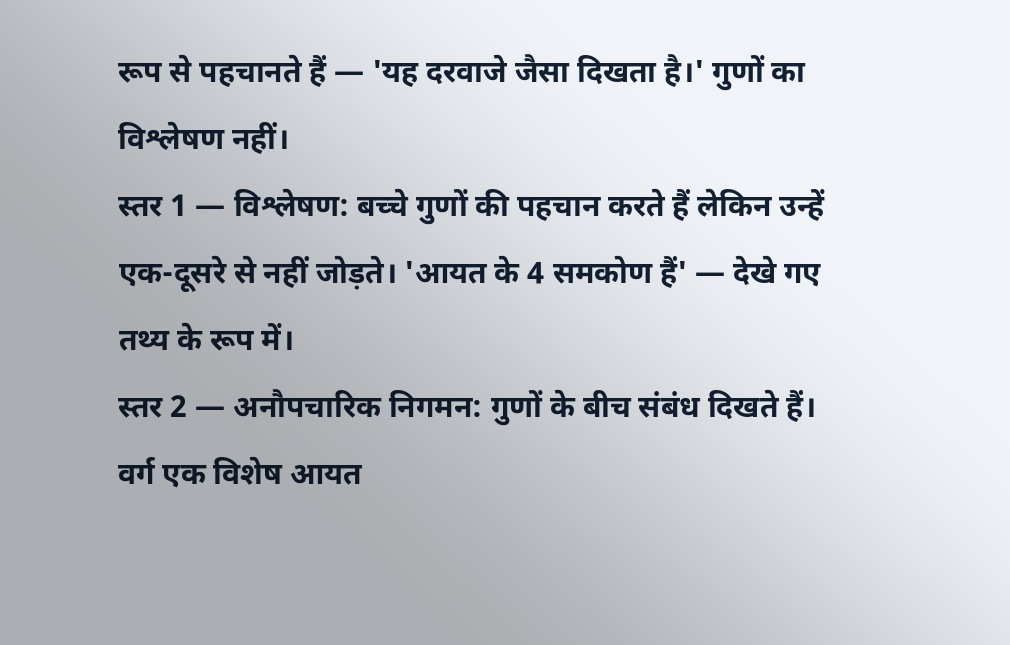रूप से पहचानते हैं — 'यह दरवाजे जैसा दिखता है।' गुणों का विश्लेषण नहीं।
स्तर 1 — विश्लेषण: बच्चे गुणों की पहचान करते हैं लेकिन उन्हें एक-दूसरे से नहीं जोड़ते। 'आयत के 4 समकोण हैं' — देखे गए तथ्य के रूप में।
स्तर 2 — अनौपचारिक निगमन: गुणों के बीच संबंध दिखते हैं। वर्ग एक विशेष आयत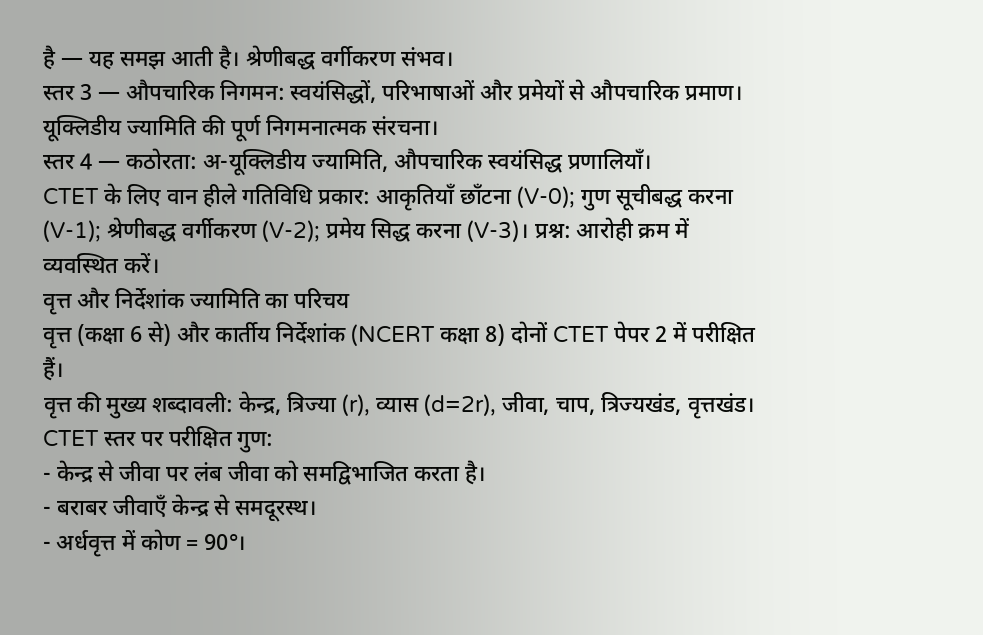है — यह समझ आती है। श्रेणीबद्ध वर्गीकरण संभव।
स्तर 3 — औपचारिक निगमन: स्वयंसिद्धों, परिभाषाओं और प्रमेयों से औपचारिक प्रमाण। यूक्लिडीय ज्यामिति की पूर्ण निगमनात्मक संरचना।
स्तर 4 — कठोरता: अ-यूक्लिडीय ज्यामिति, औपचारिक स्वयंसिद्ध प्रणालियाँ।
CTET के लिए वान हीले गतिविधि प्रकार: आकृतियाँ छाँटना (V-0); गुण सूचीबद्ध करना (V-1); श्रेणीबद्ध वर्गीकरण (V-2); प्रमेय सिद्ध करना (V-3)। प्रश्न: आरोही क्रम में व्यवस्थित करें।
वृत्त और निर्देशांक ज्यामिति का परिचय
वृत्त (कक्षा 6 से) और कार्तीय निर्देशांक (NCERT कक्षा 8) दोनों CTET पेपर 2 में परीक्षित हैं।
वृत्त की मुख्य शब्दावली: केन्द्र, त्रिज्या (r), व्यास (d=2r), जीवा, चाप, त्रिज्यखंड, वृत्तखंड।
CTET स्तर पर परीक्षित गुण:
- केन्द्र से जीवा पर लंब जीवा को समद्विभाजित करता है।
- बराबर जीवाएँ केन्द्र से समदूरस्थ।
- अर्धवृत्त में कोण = 90°।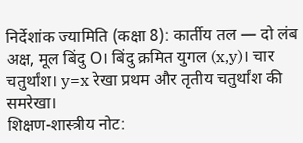निर्देशांक ज्यामिति (कक्षा 8): कार्तीय तल — दो लंब अक्ष, मूल बिंदु O। बिंदु क्रमित युगल (x,y)। चार चतुर्थांश। y=x रेखा प्रथम और तृतीय चतुर्थांश की समरेखा।
शिक्षण-शास्त्रीय नोट: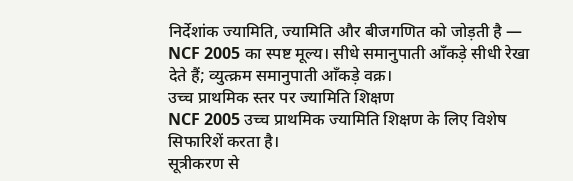निर्देशांक ज्यामिति, ज्यामिति और बीजगणित को जोड़ती है — NCF 2005 का स्पष्ट मूल्य। सीधे समानुपाती आँकड़े सीधी रेखा देते हैं; व्युत्क्रम समानुपाती आँकड़े वक्र।
उच्च प्राथमिक स्तर पर ज्यामिति शिक्षण
NCF 2005 उच्च प्राथमिक ज्यामिति शिक्षण के लिए विशेष सिफारिशें करता है।
सूत्रीकरण से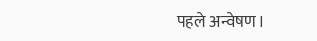पहले अन्वेषण।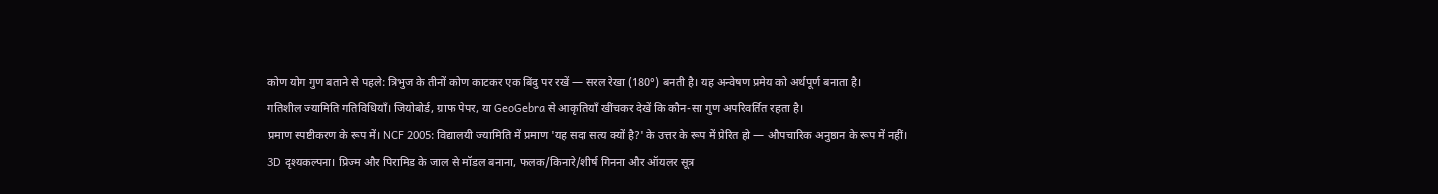कोण योग गुण बताने से पहले: त्रिभुज के तीनों कोण काटकर एक बिंदु पर रखें — सरल रेखा (180°) बनती है। यह अन्वेषण प्रमेय को अर्थपूर्ण बनाता है।
गतिशील ज्यामिति गतिविधियाँ। जियोबोर्ड, ग्राफ पेपर, या GeoGebra से आकृतियाँ खींचकर देखें कि कौन-सा गुण अपरिवर्तित रहता है।
प्रमाण स्पष्टीकरण के रूप में। NCF 2005: विद्यालयी ज्यामिति में प्रमाण 'यह सदा सत्य क्यों है?' के उत्तर के रूप में प्रेरित हो — औपचारिक अनुष्ठान के रूप में नहीं।
3D दृश्यकल्पना। प्रिज्म और पिरामिड के जाल से मॉडल बनाना, फलक/किनारे/शीर्ष गिनना और ऑयलर सूत्र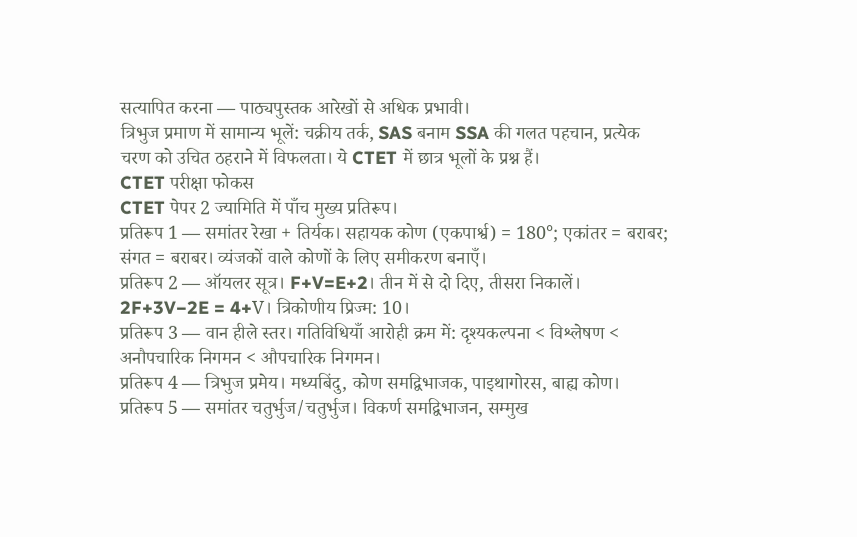सत्यापित करना — पाठ्यपुस्तक आरेखों से अधिक प्रभावी।
त्रिभुज प्रमाण में सामान्य भूलें: चक्रीय तर्क, SAS बनाम SSA की गलत पहचान, प्रत्येक चरण को उचित ठहराने में विफलता। ये CTET में छात्र भूलों के प्रश्न हैं।
CTET परीक्षा फोकस
CTET पेपर 2 ज्यामिति में पाँच मुख्य प्रतिरूप।
प्रतिरूप 1 — समांतर रेखा + तिर्यक। सहायक कोण (एकपार्श्व) = 180°; एकांतर = बराबर; संगत = बराबर। व्यंजकों वाले कोणों के लिए समीकरण बनाएँ।
प्रतिरूप 2 — ऑयलर सूत्र। F+V=E+2। तीन में से दो दिए, तीसरा निकालें। 2F+3V−2E = 4+V। त्रिकोणीय प्रिज्म: 10।
प्रतिरूप 3 — वान हीले स्तर। गतिविधियाँ आरोही क्रम में: दृश्यकल्पना < विश्लेषण < अनौपचारिक निगमन < औपचारिक निगमन।
प्रतिरूप 4 — त्रिभुज प्रमेय। मध्यबिंदु, कोण समद्विभाजक, पाइथागोरस, बाह्य कोण।
प्रतिरूप 5 — समांतर चतुर्भुज/चतुर्भुज। विकर्ण समद्विभाजन, सम्मुख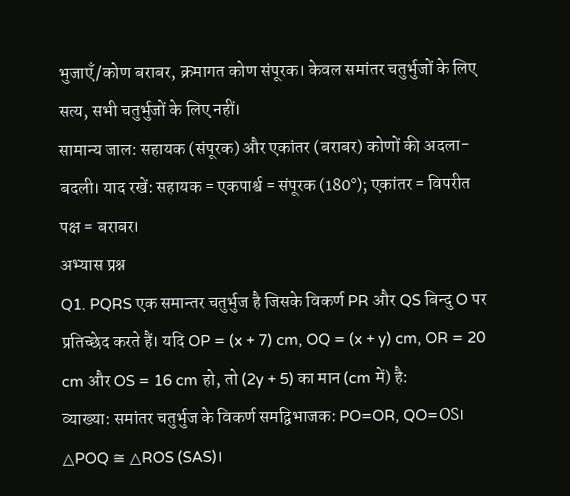भुजाएँ/कोण बराबर, क्रमागत कोण संपूरक। केवल समांतर चतुर्भुजों के लिए सत्य, सभी चतुर्भुजों के लिए नहीं।
सामान्य जाल: सहायक (संपूरक) और एकांतर (बराबर) कोणों की अदला-बदली। याद रखें: सहायक = एकपार्श्व = संपूरक (180°); एकांतर = विपरीत पक्ष = बराबर।
अभ्यास प्रश्न
Q1. PQRS एक समान्तर चतुर्भुज है जिसके विकर्ण PR और QS बिन्दु O पर प्रतिच्छेद करते हैं। यदि OP = (x + 7) cm, OQ = (x + y) cm, OR = 20 cm और OS = 16 cm हो, तो (2y + 5) का मान (cm में) है:
व्याख्या: समांतर चतुर्भुज के विकर्ण समद्विभाजक: PO=OR, QO=OS। △POQ ≅ △ROS (SAS)।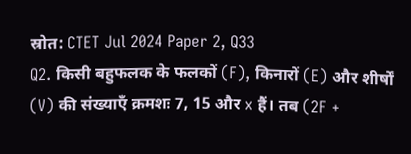स्रोत: CTET Jul 2024 Paper 2, Q33
Q2. किसी बहुफलक के फलकों (F), किनारों (E) और शीर्षों (V) की संख्याएँ क्रमशः 7, 15 और x हैं। तब (2F +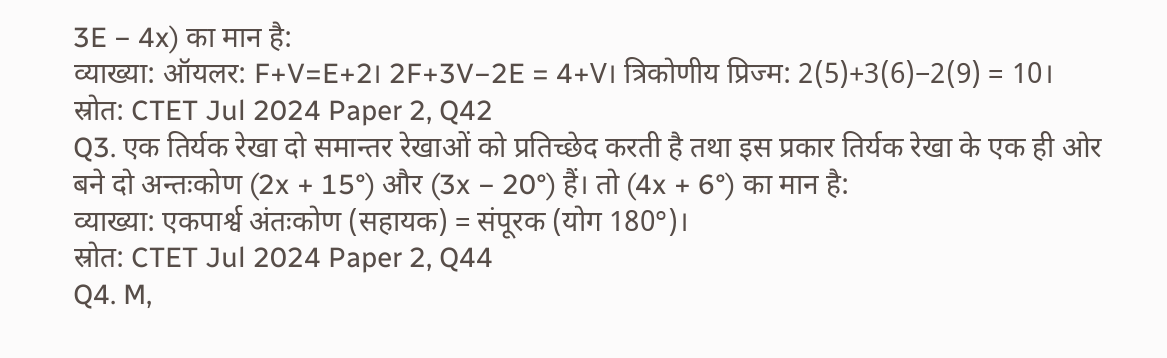3E − 4x) का मान है:
व्याख्या: ऑयलर: F+V=E+2। 2F+3V−2E = 4+V। त्रिकोणीय प्रिज्म: 2(5)+3(6)−2(9) = 10।
स्रोत: CTET Jul 2024 Paper 2, Q42
Q3. एक तिर्यक रेखा दो समान्तर रेखाओं को प्रतिच्छेद करती है तथा इस प्रकार तिर्यक रेखा के एक ही ओर बने दो अन्तःकोण (2x + 15°) और (3x − 20°) हैं। तो (4x + 6°) का मान है:
व्याख्या: एकपार्श्व अंतःकोण (सहायक) = संपूरक (योग 180°)।
स्रोत: CTET Jul 2024 Paper 2, Q44
Q4. M,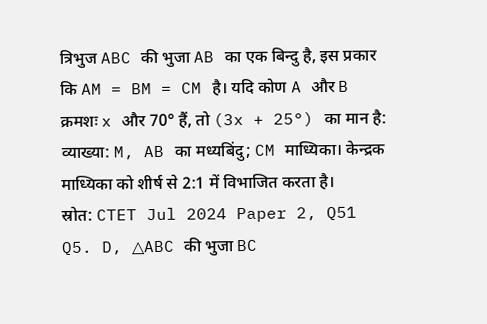त्रिभुज ABC की भुजा AB का एक बिन्दु है, इस प्रकार कि AM = BM = CM है। यदि कोण A और B क्रमशः x और 70° हैं, तो (3x + 25°) का मान है:
व्याख्या: M, AB का मध्यबिंदु; CM माध्यिका। केन्द्रक माध्यिका को शीर्ष से 2:1 में विभाजित करता है।
स्रोत: CTET Jul 2024 Paper 2, Q51
Q5. D, △ABC की भुजा BC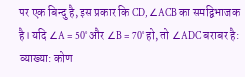पर एक बिन्दु है, इस प्रकार कि CD, ∠ACB का समद्विभाजक है। यदि ∠A = 50° और ∠B = 70° हो, तो ∠ADC बराबर है:
व्याख्या: कोण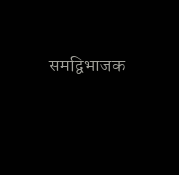समद्विभाजक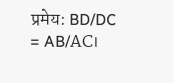प्रमेय: BD/DC = AB/AC।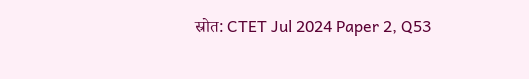स्रोत: CTET Jul 2024 Paper 2, Q53